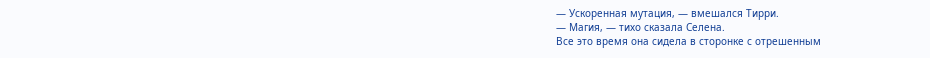— Ускоренная мутация, — вмешался Тирри.
— Магия, — тихо сказала Селена.
Все это время она сидела в сторонке с отрешенным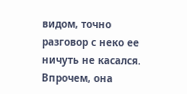видом, точно разговор с неко ее ничуть не касался. Впрочем, она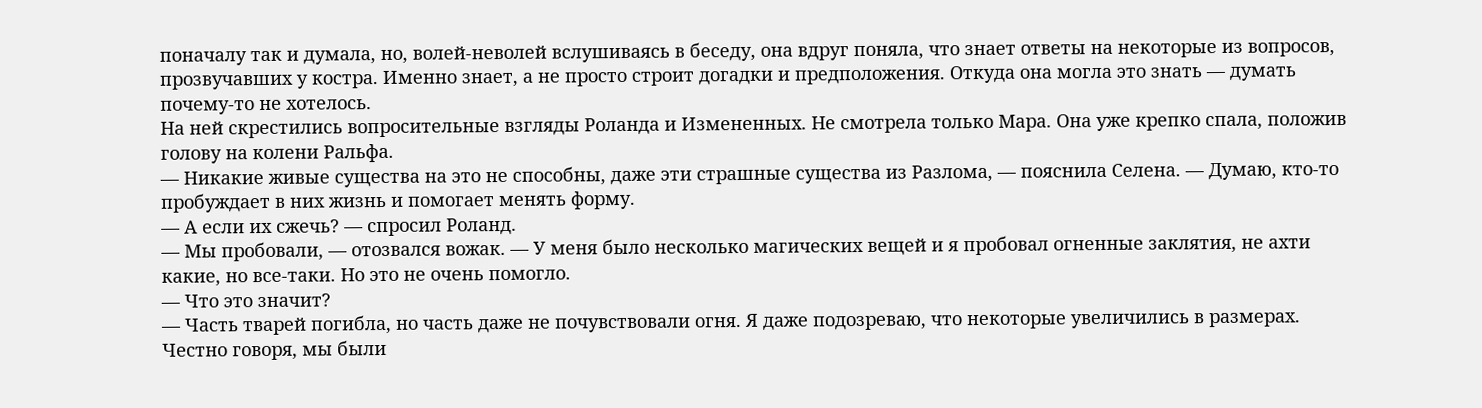поначалу так и думала, но, волей-неволей вслушиваясь в беседу, она вдруг поняла, что знает ответы на некоторые из вопросов, прозвучавших у костра. Именно знает, а не просто строит догадки и предположения. Откуда она могла это знать — думать почему-то не хотелось.
На ней скрестились вопросительные взгляды Роланда и Измененных. Не смотрела только Мара. Она уже крепко спала, положив голову на колени Ральфа.
— Никакие живые существа на это не способны, даже эти страшные существа из Разлома, — пояснила Селена. — Думаю, кто-то пробуждает в них жизнь и помогает менять форму.
— А если их сжечь? — спросил Роланд.
— Мы пробовали, — отозвался вожак. — У меня было несколько магических вещей и я пробовал огненные заклятия, не ахти какие, но все-таки. Но это не очень помогло.
— Что это значит?
— Часть тварей погибла, но часть даже не почувствовали огня. Я даже подозреваю, что некоторые увеличились в размерах. Честно говоря, мы были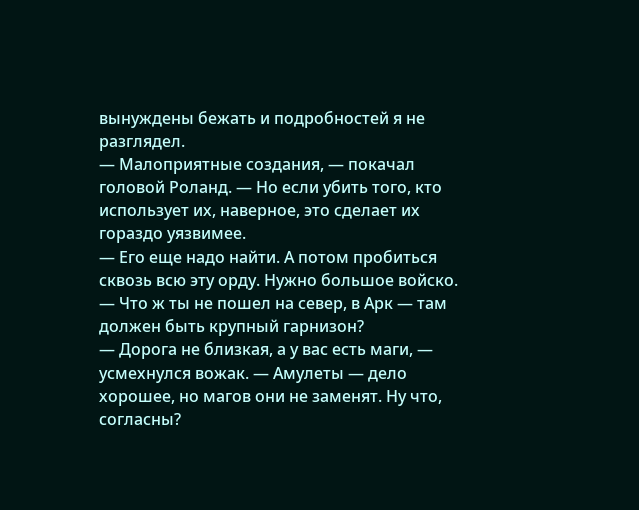вынуждены бежать и подробностей я не разглядел.
— Малоприятные создания, — покачал головой Роланд. — Но если убить того, кто использует их, наверное, это сделает их гораздо уязвимее.
— Его еще надо найти. А потом пробиться сквозь всю эту орду. Нужно большое войско.
— Что ж ты не пошел на север, в Арк — там должен быть крупный гарнизон?
— Дорога не близкая, а у вас есть маги, — усмехнулся вожак. — Амулеты — дело хорошее, но магов они не заменят. Ну что, согласны?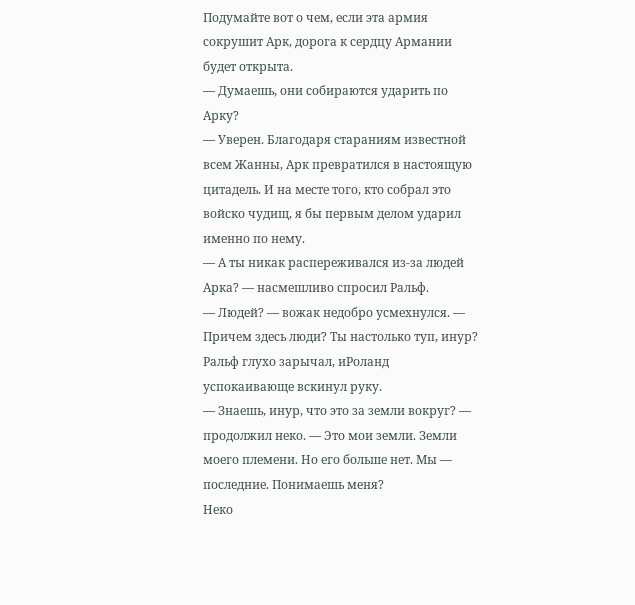Подумайте вот о чем, если эта армия сокрушит Арк, дорога к сердцу Армании будет открыта.
— Думаешь, они собираются ударить по Арку?
— Уверен. Благодаря стараниям известной всем Жанны, Арк превратился в настоящую цитадель. И на месте того, кто собрал это войско чудищ, я бы первым делом ударил именно по нему.
— А ты никак распереживался из-за людей Арка? — насмешливо спросил Ральф.
— Людей? — вожак недобро усмехнулся. — Причем здесь люди? Ты настолько туп, инур?
Ральф глухо зарычал, иРоланд успокаивающе вскинул руку.
— Знаешь, инур, что это за земли вокруг? — продолжил неко. — Это мои земли. Земли моего племени. Но его больше нет. Мы — последние. Понимаешь меня?
Неко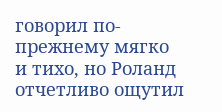говорил по-прежнему мягко и тихо, но Роланд отчетливо ощутил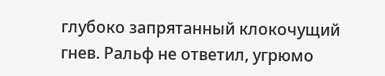глубоко запрятанный клокочущий гнев. Ральф не ответил, угрюмо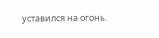уставился на огонь.